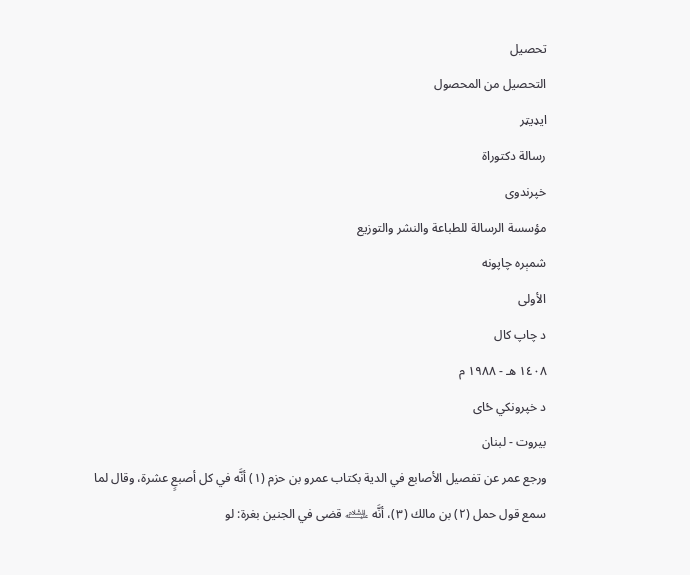تحصیل
التحصيل من المحصول
ایډیټر
رسالة دكتوراة
خپرندوی
مؤسسة الرسالة للطباعة والنشر والتوزيع
شمېره چاپونه
الأولى
د چاپ کال
١٤٠٨ هـ - ١٩٨٨ م
د خپرونکي ځای
بيروت - لبنان
ورجع عمر عن تفصيل الأصابع في الدية بكتاب عمرو بن حزم (١) أنَّه في كل أصبعٍ عشرة، وقال لما سمع قول حمل (٢) بن مالك (٣)، أنَّه ﵇ قضى في الجنين بغرة: لو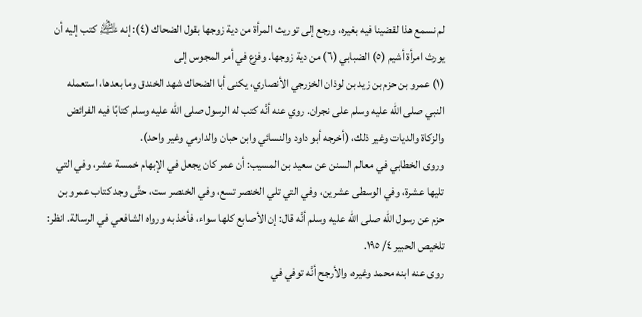لم نسمع هذا لقضينا فيه بغيره، ورجع إلى توريث المرأة من دية زوجها بقول الضحاك (٤): إنه ﵇ كتب إليه أن يورث امرأة أشيم (٥) الضبابي (٦) من دية زوجها. وفزع في أمر المجوس إلى
(١) عمرو بن حزم بن زيد بن لوذان الخزرجي الأنصاري، يكنى أبا الضحاك شهد الخندق وما بعدها، استعمله النبي صلى الله عليه وسلم على نجران. روي عنه أنَّه كتب له الرسول صلى الله عليه وسلم كتابًا فيه الفرائض والزكاة والديات وغير ذلك، (أخرجه أبو داود والنسائي وابن حبان والدارمي وغير واحد).
وروى الخطابي في معالم السنن عن سعيد بن المسيب: أن عمر كان يجعل في الإبهام خمسة عشر، وفي التي تليها عشرة، وفي الوسطى عشرين، وفي التي تلي الخنصر تسع، وفي الخنصر ست، حتَّى وجد كتاب عمرو بن حزم عن رسول الله صلى الله عليه وسلم أنَّه قال: إن الأصابع كلها سواء، فأخذ به ورواه الشافعي في الرسالة. انظر: تلخيص الحبير ٤/ ١٩٥.
روى عنه ابنه محمد وغيره، والأرجح أنَّه توفي في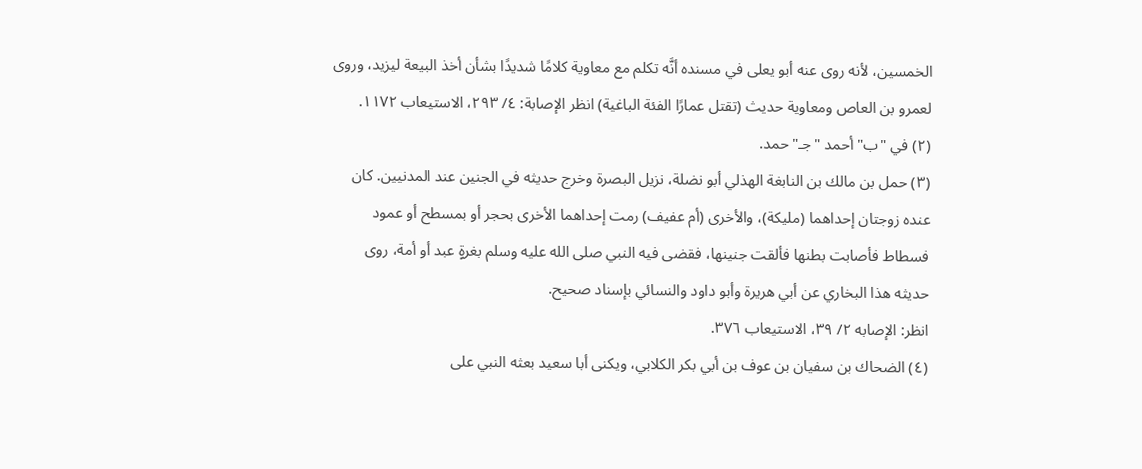الخمسين، لأنه روى عنه أبو يعلى في مسنده أنَّه تكلم مع معاوية كلامًا شديدًا بشأن أخذ البيعة ليزيد، وروى لعمرو بن العاص ومعاوية حديث (تقتل عمارًا الفئة الباغية) انظر الإصابة: ٤/ ٢٩٣، الاستيعاب ١١٧٢.
(٢) في "ب" أحمد "جـ" حمد.
(٣) حمل بن مالك بن النابغة الهذلي أبو نضلة، نزيل البصرة وخرج حديثه في الجنين عند المدنيين. كان عنده زوجتان إحداهما (مليكة)، والأخرى (أم عفيف) رمت إحداهما الأخرى بحجر أو بمسطح أو عمود فسطاط فأصابت بطنها فألقت جنينها، فقضى فيه النبي صلى الله عليه وسلم بغرةٍ عبد أو أمة، روى حديثه هذا البخاري عن أبي هريرة وأبو داود والنسائي بإسناد صحيح.
انظر: الإصابه ٢/ ٣٩، الاستيعاب ٣٧٦.
(٤) الضحاك بن سفيان بن عوف بن أبي بكر الكلابي، ويكنى أبا سعيد بعثه النبي على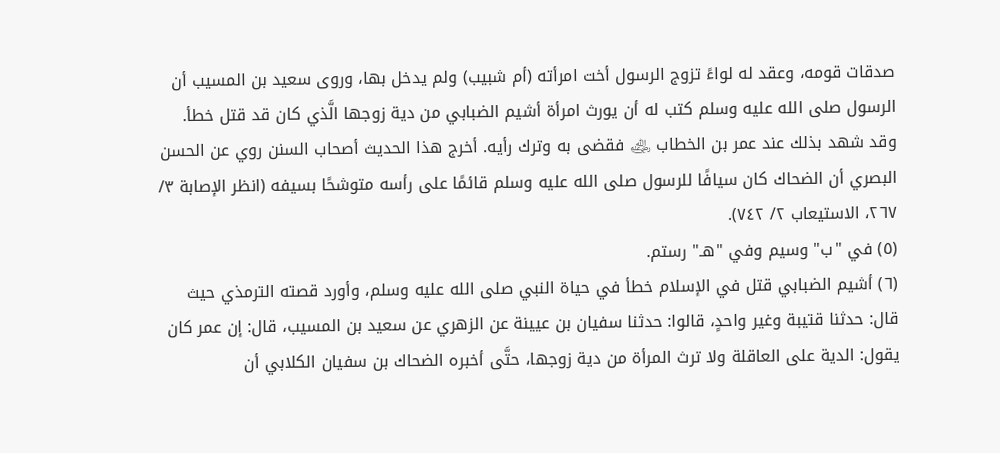صدقات قومه، وعقد له لواءً تزوج الرسول أخت امرأته (أم شبيب) ولم يدخل بها، وروى سعيد بن المسيب أن الرسول صلى الله عليه وسلم كتب له أن يورث امرأة أشيم الضبابي من دية زوجها الَّذي كان قد قتل خطأ. وقد شهد بذلك عند عمر بن الخطاب ﵁ فقضى به وترك رأيه. أخرج هذا الحديث أصحاب السنن روي عن الحسن البصري أن الضحاك كان سيافًا للرسول صلى الله عليه وسلم قائمًا على رأسه متوشحًا بسيفه (انظر الإصابة ٣/ ٢٦٧، الاستيعاب ٢/ ٧٤٢).
(٥) في "ب" وسيم وفي "هـ" رستم.
(٦) أشيم الضبابي قتل في الإسلام خطأ في حياة النبي صلى الله عليه وسلم، وأورد قصته الترمذي حيث قال: حدثنا قتيبة وغير واحدٍ، قالوا: حدثنا سفيان بن عيينة عن الزهري عن سعيد بن المسيب، قال: إن عمر كان يقول: الدية على العاقلة ولا ترث المرأة من دية زوجها، حتَّى أخبره الضحاك بن سفيان الكلابي أن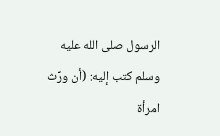الرسول صلى الله عليه وسلم كتب إليه: (أن ورِّث امرأة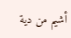أشيم من دية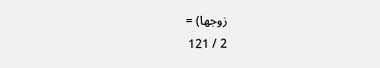زوجها) =
2 / 121